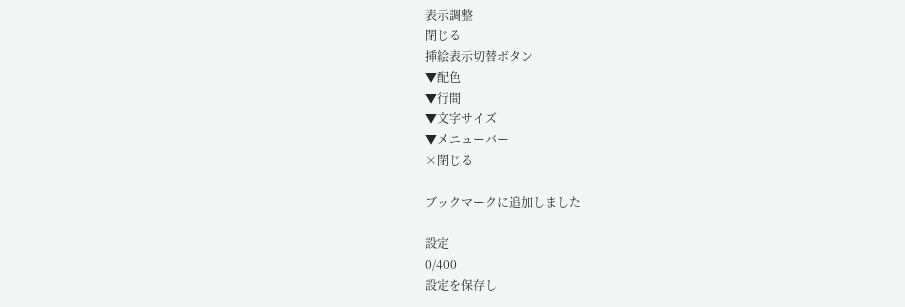表示調整
閉じる
挿絵表示切替ボタン
▼配色
▼行間
▼文字サイズ
▼メニューバー
×閉じる

ブックマークに追加しました

設定
0/400
設定を保存し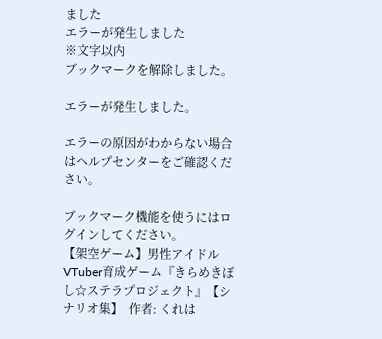ました
エラーが発生しました
※文字以内
ブックマークを解除しました。

エラーが発生しました。

エラーの原因がわからない場合はヘルプセンターをご確認ください。

ブックマーク機能を使うにはログインしてください。
【架空ゲーム】男性アイドルVTuber育成ゲーム『きらめきぼし☆ステラプロジェクト』【シナリオ集】  作者: くれは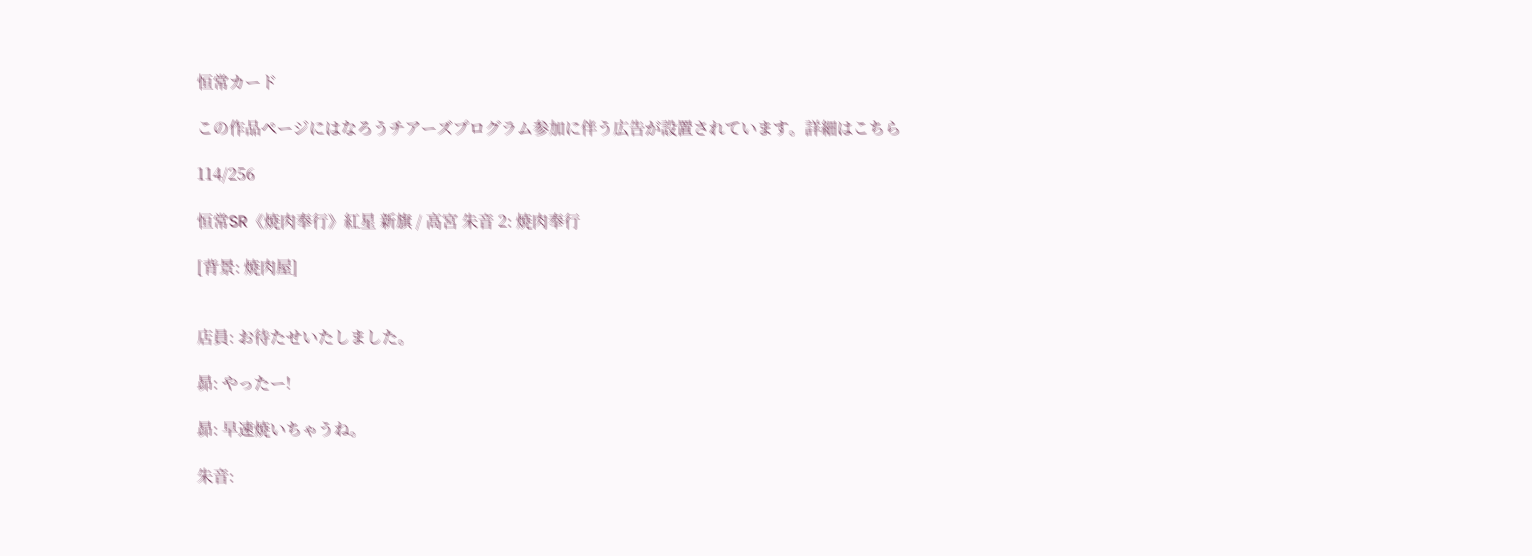恒常カード

この作品ページにはなろうチアーズプログラム参加に伴う広告が設置されています。詳細はこちら

114/256

恒常SR《焼肉奉行》紅星 新旗 / 高宮 朱音 2: 焼肉奉行

[背景: 焼肉屋]


店員: お待たせいたしました。

昴: やったー!

昴: 早速焼いちゃうね。

朱音: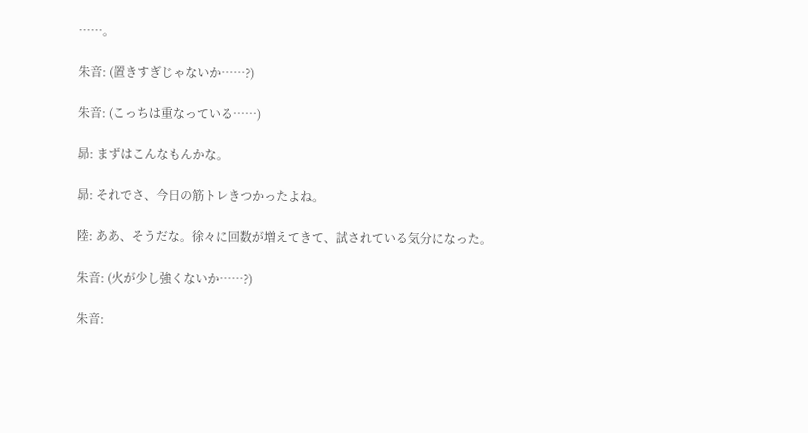……。

朱音: (置きすぎじゃないか……?)

朱音: (こっちは重なっている……)

昴: まずはこんなもんかな。

昴: それでさ、今日の筋トレきつかったよね。

陸: ああ、そうだな。徐々に回数が増えてきて、試されている気分になった。

朱音: (火が少し強くないか……?)

朱音: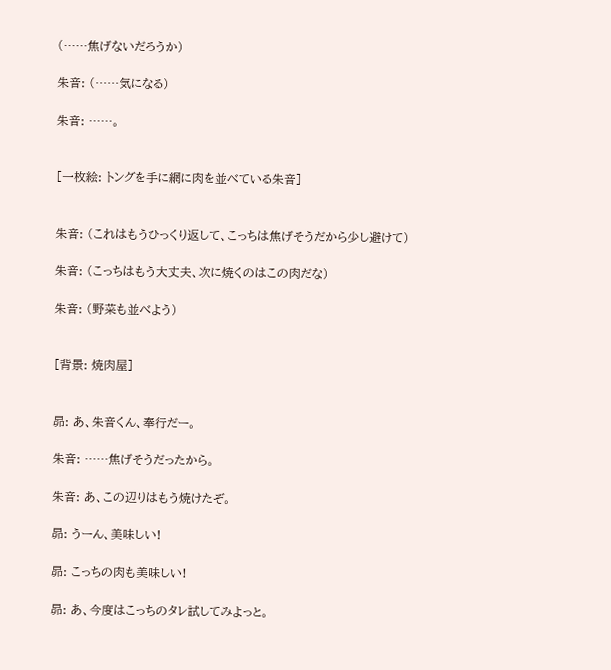(……焦げないだろうか)

朱音: (……気になる)

朱音: ……。


[一枚絵: トングを手に網に肉を並べている朱音]


朱音: (これはもうひっくり返して、こっちは焦げそうだから少し避けて)

朱音: (こっちはもう大丈夫、次に焼くのはこの肉だな)

朱音: (野菜も並べよう)


[背景: 焼肉屋]


昴: あ、朱音くん、奉行だー。

朱音: ……焦げそうだったから。

朱音: あ、この辺りはもう焼けたぞ。

昴: うーん、美味しい!

昴: こっちの肉も美味しい!

昴: あ、今度はこっちのタレ試してみよっと。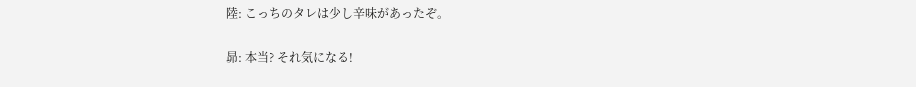陸: こっちのタレは少し辛味があったぞ。

昴: 本当? それ気になる!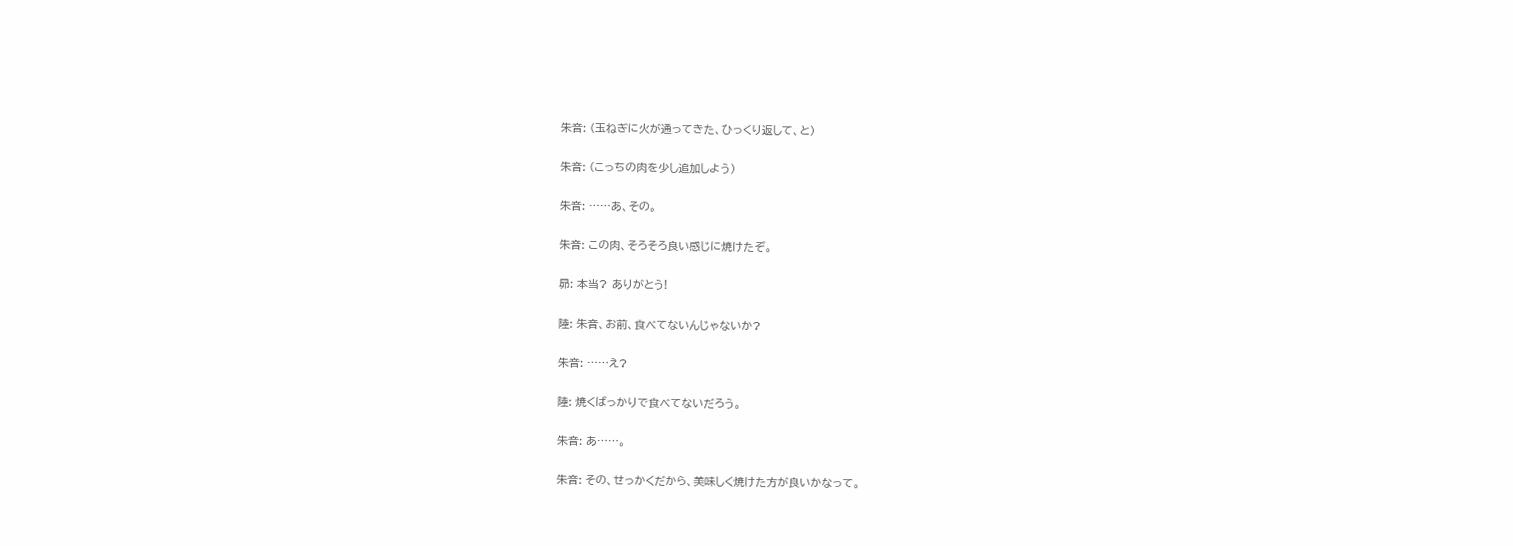朱音: (玉ねぎに火が通ってきた、ひっくり返して、と)

朱音: (こっちの肉を少し追加しよう)

朱音: ……あ、その。

朱音: この肉、そろそろ良い感じに焼けたぞ。

昴: 本当? ありがとう!

陸: 朱音、お前、食べてないんじゃないか?

朱音: ……え?

陸: 焼くばっかりで食べてないだろう。

朱音: あ……。

朱音: その、せっかくだから、美味しく焼けた方が良いかなって。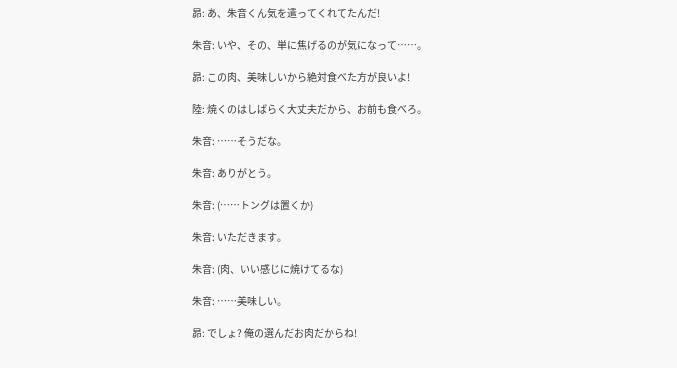昴: あ、朱音くん気を遣ってくれてたんだ!

朱音: いや、その、単に焦げるのが気になって……。

昴: この肉、美味しいから絶対食べた方が良いよ!

陸: 焼くのはしばらく大丈夫だから、お前も食べろ。

朱音: ……そうだな。

朱音: ありがとう。

朱音: (……トングは置くか)

朱音: いただきます。

朱音: (肉、いい感じに焼けてるな)

朱音: ……美味しい。

昴: でしょ? 俺の選んだお肉だからね!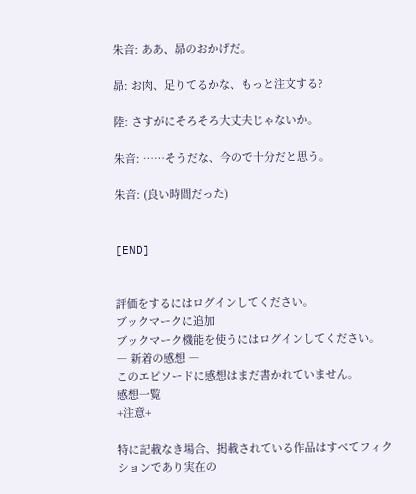朱音: ああ、昴のおかげだ。

昴: お肉、足りてるかな、もっと注文する?

陸: さすがにそろそろ大丈夫じゃないか。

朱音: ……そうだな、今ので十分だと思う。

朱音: (良い時間だった)


[END]


評価をするにはログインしてください。
ブックマークに追加
ブックマーク機能を使うにはログインしてください。
― 新着の感想 ―
このエピソードに感想はまだ書かれていません。
感想一覧
+注意+

特に記載なき場合、掲載されている作品はすべてフィクションであり実在の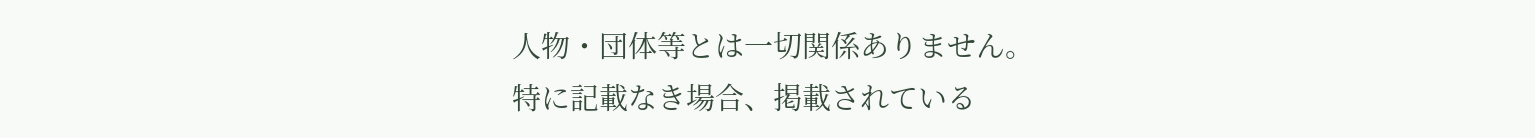人物・団体等とは一切関係ありません。
特に記載なき場合、掲載されている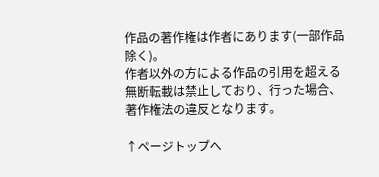作品の著作権は作者にあります(一部作品除く)。
作者以外の方による作品の引用を超える無断転載は禁止しており、行った場合、著作権法の違反となります。

↑ページトップへ